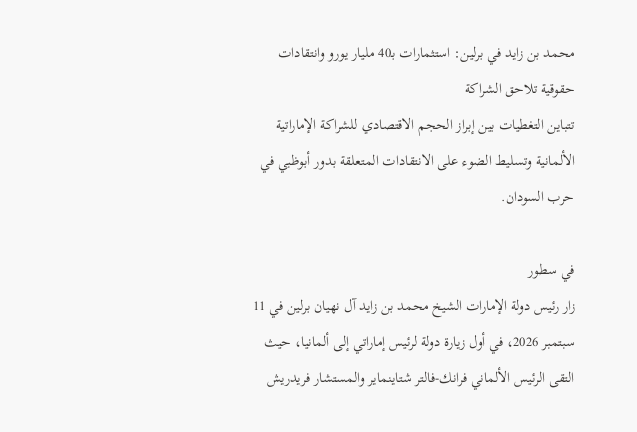محمد بن زايد في برلين: استثمارات بـ40 مليار يورو وانتقادات حقوقية تلاحق الشراكة
تتباين التغطيات بين إبراز الحجم الاقتصادي للشراكة الإماراتية الألمانية وتسليط الضوء على الانتقادات المتعلقة بدور أبوظبي في حرب السودان.

في سطور
زار رئيس دولة الإمارات الشيخ محمد بن زايد آل نهيان برلين في 11 سبتمبر 2026، في أول زيارة دولة لرئيس إماراتي إلى ألمانيا، حيث التقى الرئيس الألماني فرانك-فالتر شتاينماير والمستشار فريدريش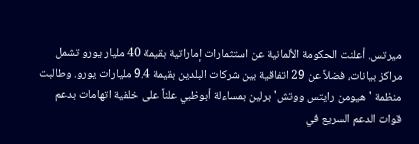ميرتس. أعلنت الحكومة الألمانية عن استثمارات إماراتية بقيمة 40 مليار يورو تشمل مراكز بيانات، فضلاً عن 29 اتفاقية بين شركات البلدين بقيمة 9.4 مليارات يورو. وطالبت منظمة 'هيومن رايتس ووتش' برلين بمساءلة أبوظبي علناً على خلفية اتهامات بدعم قوات الدعم السريع في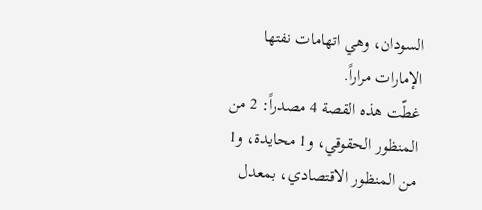السودان، وهي اتهامات نفتها الإمارات مراراً.
غطّت هذه القصة 4 مصدراً: 2 من المنظور الحقوقي، و1 محايدة، و1 من المنظور الاقتصادي، بمعدل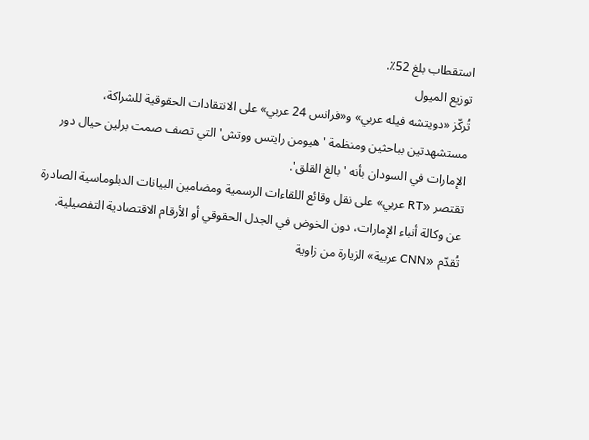استقطاب بلغ 52٪.
توزيع الميول
تُركّز «دويتشه فيله عربي» و«فرانس 24 عربي» على الانتقادات الحقوقية للشراكة، مستشهدتين بباحثين ومنظمة 'هيومن رايتس ووتش' التي تصف صمت برلين حيال دور الإمارات في السودان بأنه 'بالغ القلق'.
تقتصر «RT عربي» على نقل وقائع اللقاءات الرسمية ومضامين البيانات الدبلوماسية الصادرة عن وكالة أنباء الإمارات، دون الخوض في الجدل الحقوقي أو الأرقام الاقتصادية التفصيلية.
تُقدّم «CNN عربية» الزيارة من زاوية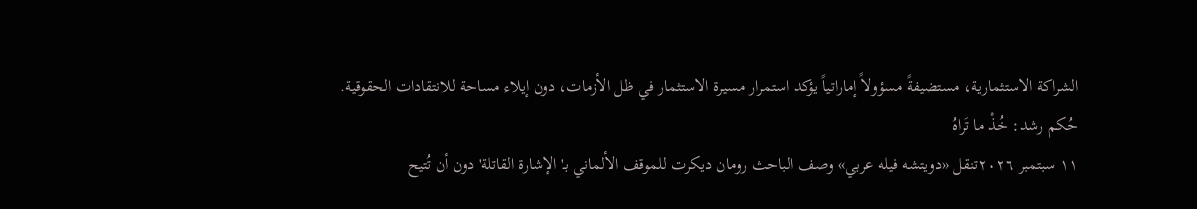الشراكة الاستثمارية، مستضيفةً مسؤولاً إماراتياً يؤكد استمرار مسيرة الاستثمار في ظل الأزمات، دون إيلاء مساحة للانتقادات الحقوقية.
حُكم رشد: خُذْ ما تَراهُ
١١ سبتمبر ٢٠٢٦تنقل «دويتشه فيله عربي» وصف الباحث رومان ديكرت للموقف الألماني بـ'الإشارة القاتلة' دون أن تُتيح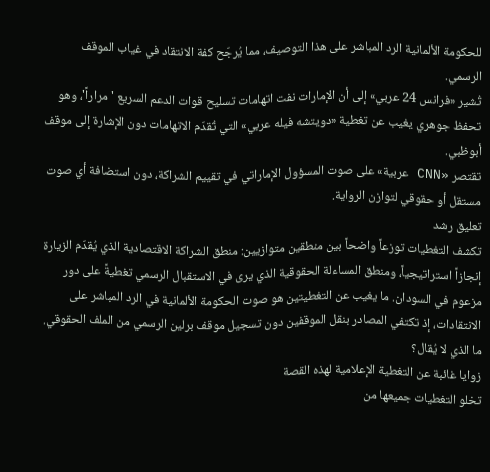للحكومة الألمانية الرد المباشر على هذا التوصيف، مما يُرجّح كفة الانتقاد في غياب الموقف الرسمي.
تُشير «فرانس 24 عربي» إلى أن الإمارات نفت اتهامات تسليح قوات الدعم السريع 'مراراً'، وهو تحفظ جوهري يغيب عن تغطية «دويتشه فيله عربي» التي تُقدّم الاتهامات دون الإشارة إلى موقف أبوظبي.
تقتصر «CNN عربية» على صوت المسؤول الإماراتي في تقييم الشراكة، دون استضافة أي صوت مستقل أو حقوقي لتوازن الرواية.
تعليق رشد
تكشف التغطيات توزعاً واضحاً بين منطقين متوازيين: منطق الشراكة الاقتصادية الذي يُقدّم الزيارة إنجازاً استراتيجياً، ومنطق المساءلة الحقوقية الذي يرى في الاستقبال الرسمي تغطيةً على دور مزعوم في السودان. ما يغيب عن التغطيتين هو صوت الحكومة الألمانية في الرد المباشر على الانتقادات، إذ تكتفي المصادر بنقل الموقفين دون تسجيل موقف برلين الرسمي من الملف الحقوقي.
ما الذي لا يُقال؟
زوايا غائبة عن التغطية الإعلامية لهذه القصة
تخلو التغطيات جميعها من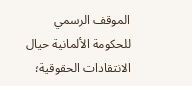الموقف الرسمي للحكومة الألمانية حيال الانتقادات الحقوقية؛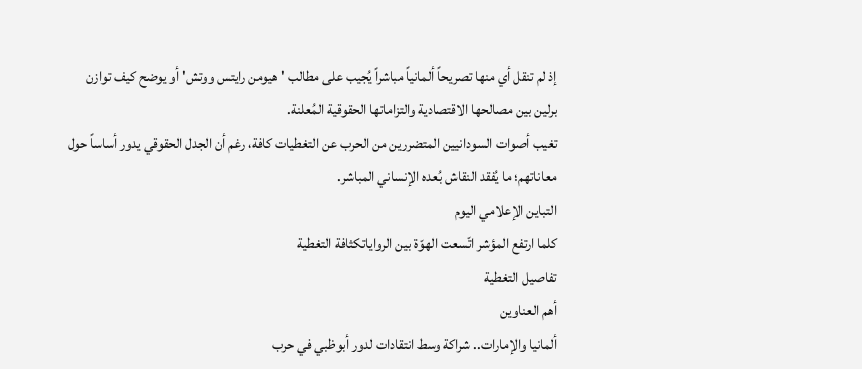إذ لم تنقل أي منها تصريحاً ألمانياً مباشراً يُجيب على مطالب 'هيومن رايتس ووتش' أو يوضح كيف توازن برلين بين مصالحها الاقتصادية والتزاماتها الحقوقية المُعلنة.
تغيب أصوات السودانيين المتضررين من الحرب عن التغطيات كافة، رغم أن الجدل الحقوقي يدور أساساً حول معاناتهم؛ ما يُفقد النقاش بُعده الإنساني المباشر.
التباين الإعلامي اليوم
كلما ارتفع المؤشر اتّسعت الهوّة بين الرواياتكثافة التغطية
تفاصيل التغطية
أهم العناوين
ألمانيا والإمارات.. شراكة وسط انتقادات لدور أبوظبي في حرب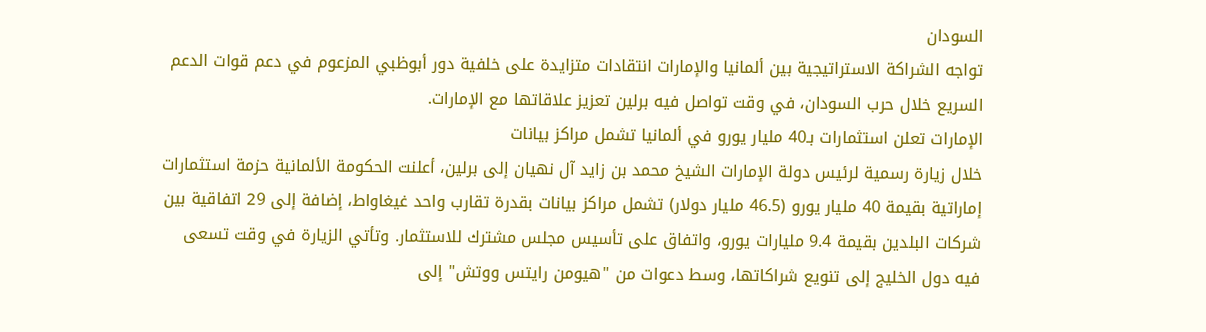السودان
تواجه الشراكة الاستراتيجية بين ألمانيا والإمارات انتقادات متزايدة على خلفية دور أبوظبي المزعوم في دعم قوات الدعم السريع خلال حرب السودان، في وقت تواصل فيه برلين تعزيز علاقاتها مع الإمارات.
الإمارات تعلن استثمارات بـ40 مليار يورو في ألمانيا تشمل مراكز بيانات
خلال زيارة رسمية لرئيس دولة الإمارات الشيخ محمد بن زايد آل نهيان إلى برلين، أعلنت الحكومة الألمانية حزمة استثمارات إماراتية بقيمة 40 مليار يورو (46.5 مليار دولار) تشمل مراكز بيانات بقدرة تقارب واحد غيغاواط، إضافة إلى 29 اتفاقية بين شركات البلدين بقيمة 9.4 مليارات يورو، واتفاق على تأسيس مجلس مشترك للاستثمار. وتأتي الزيارة في وقت تسعى فيه دول الخليج إلى تنويع شراكاتها، وسط دعوات من "هيومن رايتس ووتش" إلى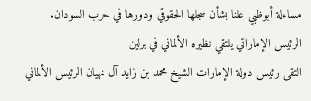مساءلة أبوظبي علنا بشأن سجلها الحقوقي ودورها في حرب السودان.
الرئيس الإماراتي يلتقي نظيره الألماني في برلين
التقى رئيس دولة الإمارات الشيخ محمد بن زايد آل نهيان الرئيس الألماني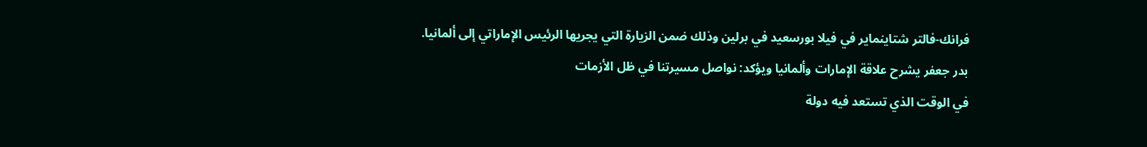فرانك-فالتر شتاينماير في فيلا بورسعيد في برلين وذلك ضمن الزيارة التي يجريها الرئيس الإماراتي إلى ألمانيا.
بدر جعفر يشرح علاقة الإمارات وألمانيا ويؤكد: نواصل مسيرتنا في ظل الأزمات
في الوقت الذي تستعد فيه دولة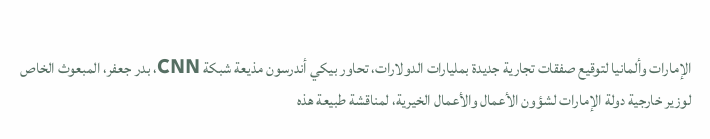الإمارات وألمانيا لتوقيع صفقات تجارية جديدة بمليارات الدولارات، تحاور بيكي أندرسون مذيعة شبكة CNN، بدر جعفر، المبعوث الخاص لوزير خارجية دولة الإمارات لشؤون الأعمال والأعمال الخيرية، لمناقشة طبيعة هذه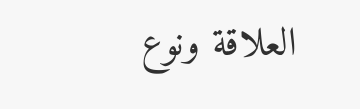العلاقة ونوع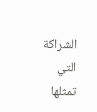الشراكة التي تمثلها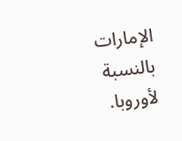الإمارات بالنسبة لأوروبا.